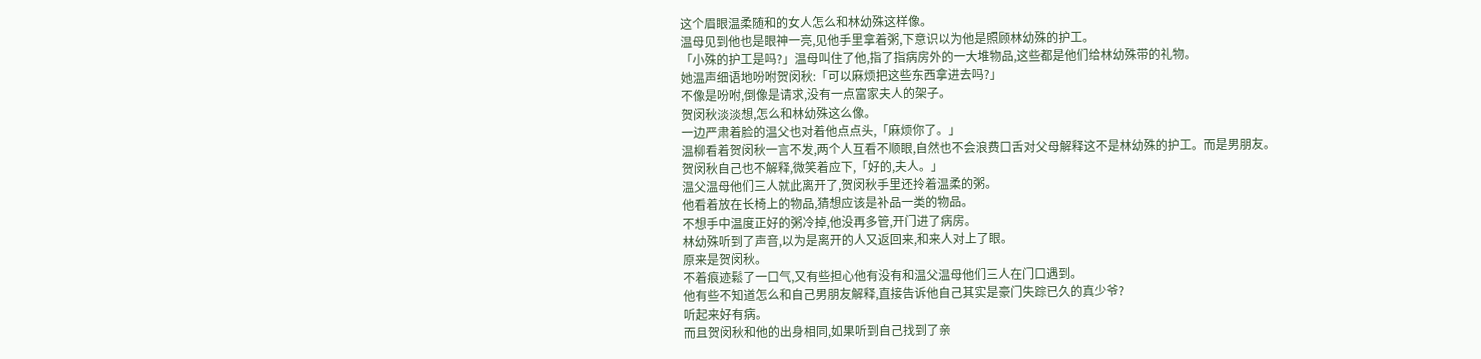这个眉眼温柔随和的女人怎么和林幼殊这样像。
温母见到他也是眼神一亮,见他手里拿着粥,下意识以为他是照顾林幼殊的护工。
「小殊的护工是吗?」温母叫住了他,指了指病房外的一大堆物品,这些都是他们给林幼殊带的礼物。
她温声细语地吩咐贺闵秋:「可以麻烦把这些东西拿进去吗?」
不像是吩咐,倒像是请求,没有一点富家夫人的架子。
贺闵秋淡淡想,怎么和林幼殊这么像。
一边严肃着脸的温父也对着他点点头,「麻烦你了。」
温柳看着贺闵秋一言不发,两个人互看不顺眼,自然也不会浪费口舌对父母解释这不是林幼殊的护工。而是男朋友。
贺闵秋自己也不解释,微笑着应下,「好的,夫人。」
温父温母他们三人就此离开了,贺闵秋手里还拎着温柔的粥。
他看着放在长椅上的物品,猜想应该是补品一类的物品。
不想手中温度正好的粥冷掉,他没再多管,开门进了病房。
林幼殊听到了声音,以为是离开的人又返回来,和来人对上了眼。
原来是贺闵秋。
不着痕迹鬆了一口气,又有些担心他有没有和温父温母他们三人在门口遇到。
他有些不知道怎么和自己男朋友解释,直接告诉他自己其实是豪门失踪已久的真少爷?
听起来好有病。
而且贺闵秋和他的出身相同,如果听到自己找到了亲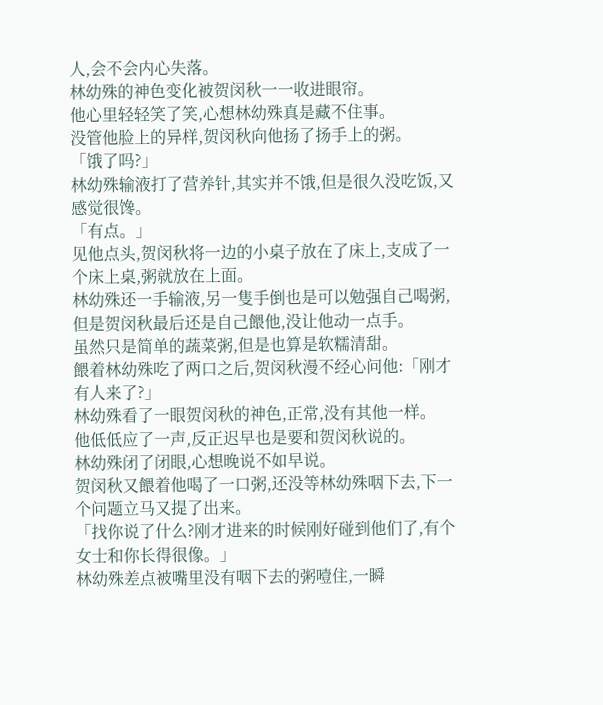人,会不会内心失落。
林幼殊的神色变化被贺闵秋一一收进眼帘。
他心里轻轻笑了笑,心想林幼殊真是藏不住事。
没管他脸上的异样,贺闵秋向他扬了扬手上的粥。
「饿了吗?」
林幼殊输液打了营养针,其实并不饿,但是很久没吃饭,又感觉很馋。
「有点。」
见他点头,贺闵秋将一边的小桌子放在了床上,支成了一个床上桌,粥就放在上面。
林幼殊还一手输液,另一隻手倒也是可以勉强自己喝粥,但是贺闵秋最后还是自己餵他,没让他动一点手。
虽然只是简单的蔬菜粥,但是也算是软糯清甜。
餵着林幼殊吃了两口之后,贺闵秋漫不经心问他:「刚才有人来了?」
林幼殊看了一眼贺闵秋的神色,正常,没有其他一样。
他低低应了一声,反正迟早也是要和贺闵秋说的。
林幼殊闭了闭眼,心想晚说不如早说。
贺闵秋又餵着他喝了一口粥,还没等林幼殊咽下去,下一个问题立马又提了出来。
「找你说了什么?刚才进来的时候刚好碰到他们了,有个女士和你长得很像。」
林幼殊差点被嘴里没有咽下去的粥噎住,一瞬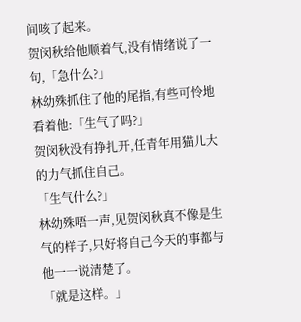间咳了起来。
贺闵秋给他顺着气,没有情绪说了一句,「急什么?」
林幼殊抓住了他的尾指,有些可怜地看着他:「生气了吗?」
贺闵秋没有挣扎开,任青年用猫儿大的力气抓住自己。
「生气什么?」
林幼殊唔一声,见贺闵秋真不像是生气的样子,只好将自己今天的事都与他一一说清楚了。
「就是这样。」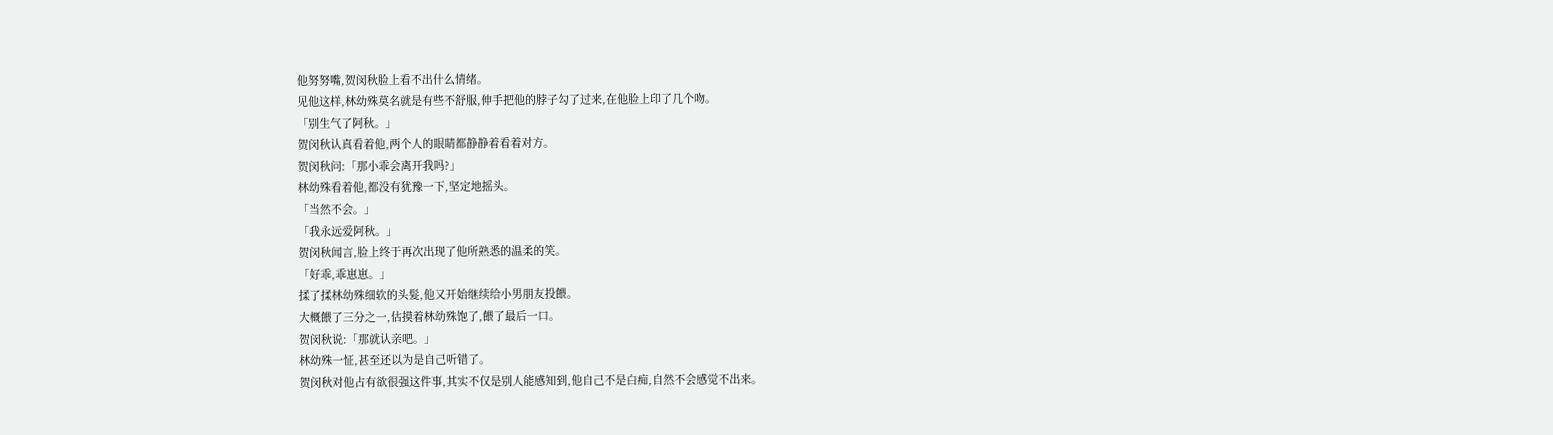他努努嘴,贺闵秋脸上看不出什么情绪。
见他这样,林幼殊莫名就是有些不舒服,伸手把他的脖子勾了过来,在他脸上印了几个吻。
「别生气了阿秋。」
贺闵秋认真看着他,两个人的眼睛都静静着看着对方。
贺闵秋问:「那小乖会离开我吗?」
林幼殊看着他,都没有犹豫一下,坚定地摇头。
「当然不会。」
「我永远爱阿秋。」
贺闵秋闻言,脸上终于再次出现了他所熟悉的温柔的笑。
「好乖,乖崽崽。」
揉了揉林幼殊细软的头髮,他又开始继续给小男朋友投餵。
大概餵了三分之一,估摸着林幼殊饱了,餵了最后一口。
贺闵秋说:「那就认亲吧。」
林幼殊一怔,甚至还以为是自己听错了。
贺闵秋对他占有欲很强这件事,其实不仅是别人能感知到,他自己不是白痴,自然不会感觉不出来。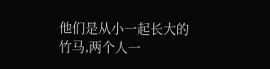他们是从小一起长大的竹马,两个人一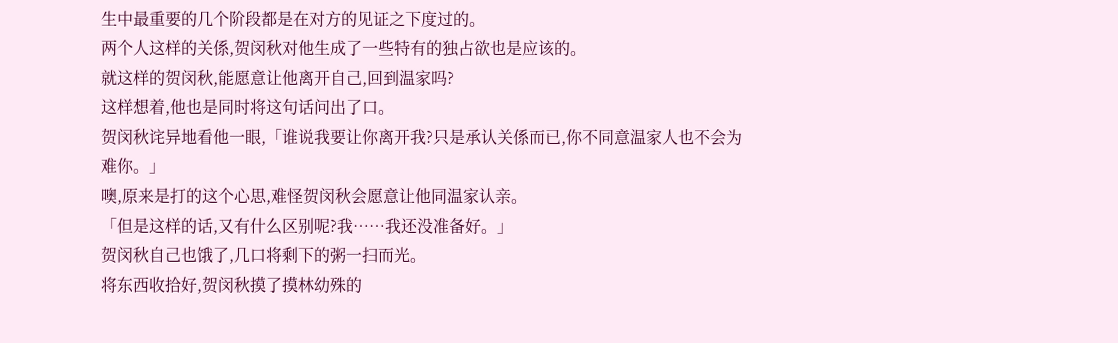生中最重要的几个阶段都是在对方的见证之下度过的。
两个人这样的关係,贺闵秋对他生成了一些特有的独占欲也是应该的。
就这样的贺闵秋,能愿意让他离开自己,回到温家吗?
这样想着,他也是同时将这句话问出了口。
贺闵秋诧异地看他一眼,「谁说我要让你离开我?只是承认关係而已,你不同意温家人也不会为难你。」
噢,原来是打的这个心思,难怪贺闵秋会愿意让他同温家认亲。
「但是这样的话,又有什么区别呢?我……我还没准备好。」
贺闵秋自己也饿了,几口将剩下的粥一扫而光。
将东西收拾好,贺闵秋摸了摸林幼殊的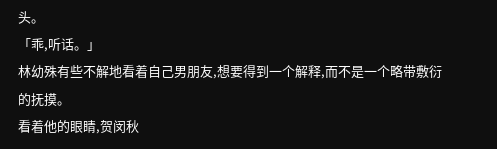头。
「乖,听话。」
林幼殊有些不解地看着自己男朋友,想要得到一个解释,而不是一个略带敷衍的抚摸。
看着他的眼睛,贺闵秋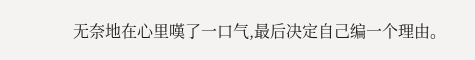无奈地在心里嘆了一口气,最后决定自己编一个理由。